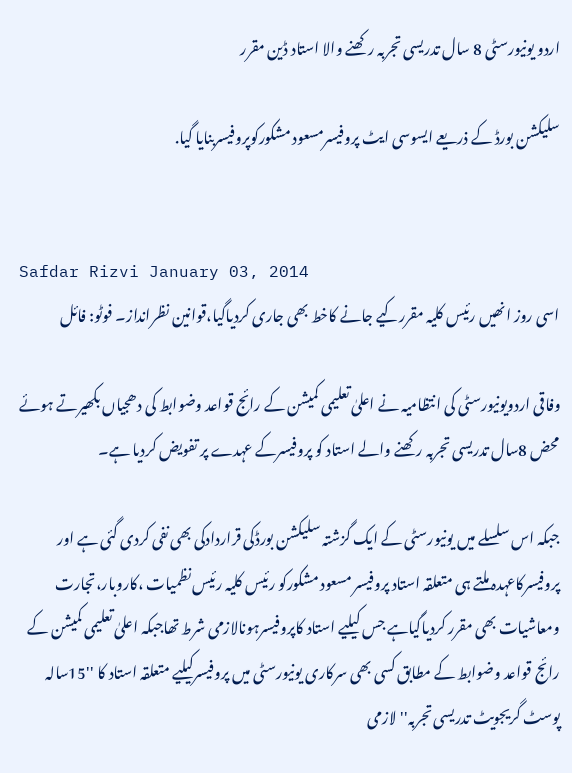اردو یونیورسٹی 8 سال تدریسی تجربہ رکھنے والا استاد ڈین مقرر

سلیکشن بورڈ کے ذریعے ایسوسی ایٹ پروفیسرمسعود مشکورکوپروفیسربنایا گیا.


Safdar Rizvi January 03, 2014
اسی روز انھیں رئیس کلیہ مقررکیے جانے کاخط بھی جاری کردیاگیا،قوانین نظرانداز۔ فوٹو: فائل

وفاقی اردویونیورسٹی کی انتظامیہ نے اعلیٰ تعلیمی کمیشن کے رائج قواعد وضوابط کی دھجیاں بکھیرتے ہوئے محض 8سال تدریسی تجربہ رکھنے والے استاد کو پروفیسرکے عہدے پر تفویض کردیا ہے۔

جبکہ اس سلسلے میں یونیورسٹی کے ایک گزشتہ سلیکشن بورڈکی قراردادکی بھی نفی کردی گئی ہے اور پروفیسرکاعہدہ ملتے ہی متعلقہ استاد پروفیسر مسعود مشکورکو رئیس کلیہ رئیس نظمیات ،کاروبار،تجارت ومعاشیات بھی مقرر کردیاگیاہے جس کیلیے استاد کاپروفیسرہونالازمی شرط تھاجبکہ اعلیٰ تعلیمی کمیشن کے رائج قواعد وضوابط کے مطابق کسی بھی سرکاری یونیورسٹی میں پروفیسرکیلیے متعلقہ استاد کا ''15سالہ پوسٹ گریجویٹ تدریسی تجربہ''لازمی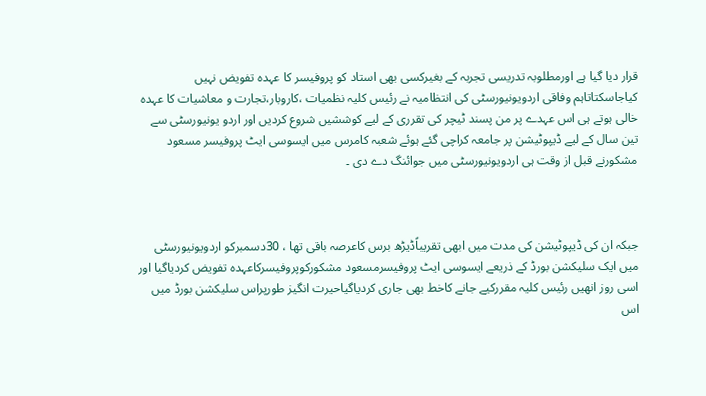قرار دیا گیا ہے اورمطلوبہ تدریسی تجربہ کے بغیرکسی بھی استاد کو پروفیسر کا عہدہ تفویض نہیں کیاجاسکتاتاہم وفاقی اردویونیورسٹی کی انتظامیہ نے رئیس کلیہ نظمیات ،کاروبار،تجارت و معاشیات کا عہدہ خالی ہوتے ہی اس عہدے پر من پسند ٹیچر کی تقرری کے لیے کوششیں شروع کردیں اور اردو یونیورسٹی سے تین سال کے لیے ڈیپوٹیشن پر جامعہ کراچی گئے ہوئے شعبہ کامرس میں ایسوسی ایٹ پروفیسر مسعود مشکورنے قبل از وقت ہی اردویونیورسٹی میں جوائنگ دے دی ۔



جبکہ ان کی ڈیپوٹیشن کی مدت میں ابھی تقریباًڈیڑھ برس کاعرصہ باقی تھا ، 30دسمبرکو اردویونیورسٹی میں ایک سلیکشن بورڈ کے ذریعے ایسوسی ایٹ پروفیسرمسعود مشکورکوپروفیسرکاعہدہ تفویض کردیاگیا اور اسی روز انھیں رئیس کلیہ مقررکیے جانے کاخط بھی جاری کردیاگیاحیرت انگیز طورپراس سلیکشن بورڈ میں اس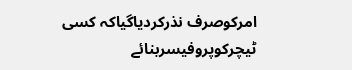امرکوصرف نذرکردیاگیاکہ کسی ٹیچرکوپروفیسربنائے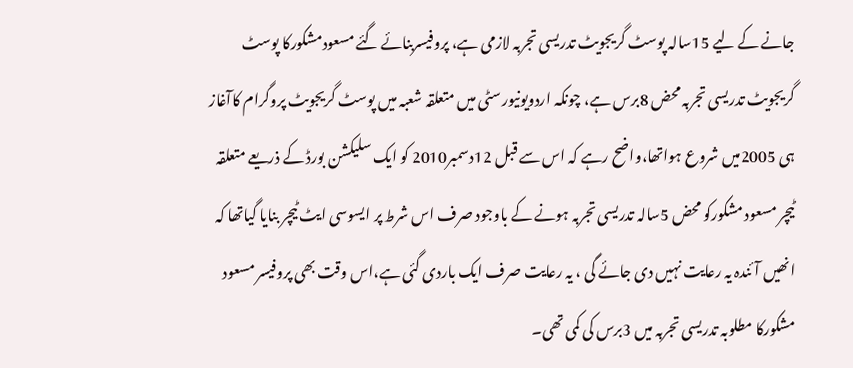جانے کے لیے 15سالہ پوسٹ گریجویٹ تدریسی تجربہ لازمی ہے، پروفیسربنائے گئے مسعودمشکورکا پوسٹ گریجویٹ تدریسی تجربہ محض 8برس ہے، چونکہ اردویونیورسٹی میں متعلقہ شعبہ میں پوسٹ گریجویٹ پروگرام کاآغاز ہی 2005میں شروع ہواتھا،واضح رہے کہ اس سے قبل 12دسمبر2010 کو ایک سلیکشن بورڈ کے ذریعے متعلقہ ٹیچر مسعود مشکورکو محض 5سالہ تدریسی تجربہ ہونے کے باوجود صرف اس شرط پر ایسوسی ایٹ ٹیچر بنایا گیاتھا کہ انھیں آئندہ یہ رعایت نہیں دی جائے گی ، یہ رعایت صرف ایک باردی گئی ہے،اس وقت بھی پروفیسر مسعود مشکورکا مطلوبہ تدریسی تجربہ میں 3برس کی کمی تھی۔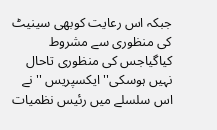جبکہ اس رعایت کوبھی سینیٹ کی منظوری سے مشروط کیاگیاجس کی منظوری تاحال نہیں ہوسکی'' ایکسپریس '' نے اس سلسلے میں رئیس نظمیات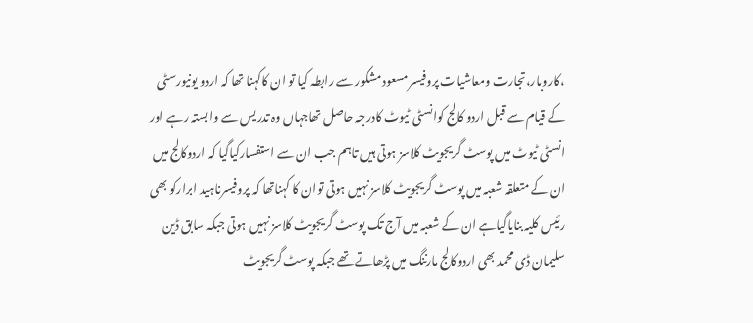،کاروبار،تجارت ومعاشیات پروفیسر مسعود مشکور سے رابطہ کیا تو ان کاکہنا تھا کہ اردو یونیورسٹی کے قیام سے قبل اردو کالج کوانسٹی ٹیوٹ کادرجہ حاصل تھاجہاں وہ تدریس سے وابستہ رہے اور انسٹی ٹیوٹ میں پوسٹ گریجویٹ کلاسز ہوتی ہیں تاہم جب ان سے استفسارکیاگیا کہ اردوکالج میں ان کے متعلقہ شعبہ میں پوسٹ گریجویٹ کلاسز نہیں ہوتی توان کا کہناتھا کہ پروفیسرناہید ابرارکو بھی رئیس کلیہ بنایاگیاہے ان کے شعبہ میں آج تک پوسٹ گریجویٹ کلاسز نہیں ہوتی جبکہ سابق ڈین سلیمان ڈی محمد بھی اردوکالج مارننگ میں پڑھاتے تھے جبکہ پوسٹ گریجویٹ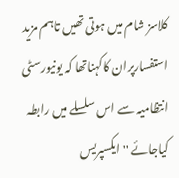کلاسز شام میں ہوتی تھیں تاہم مزید استفسارپران کاکہناتھا کہ یونیورسٹی انتظامیہ سے اس سلسلے میں رابطہ کیاجائے '' ایکسپریس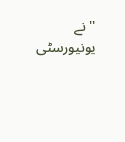'' نے یونیورسٹی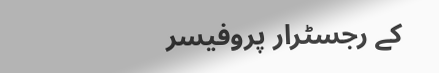کے رجسٹرار پروفیسر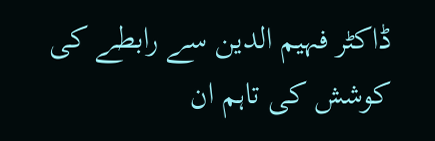ڈاکٹر فہیم الدین سے رابطے کی کوشش کی تاہم ان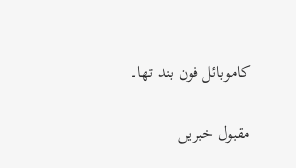کاموبائل فون بند تھا۔

مقبول خبریں